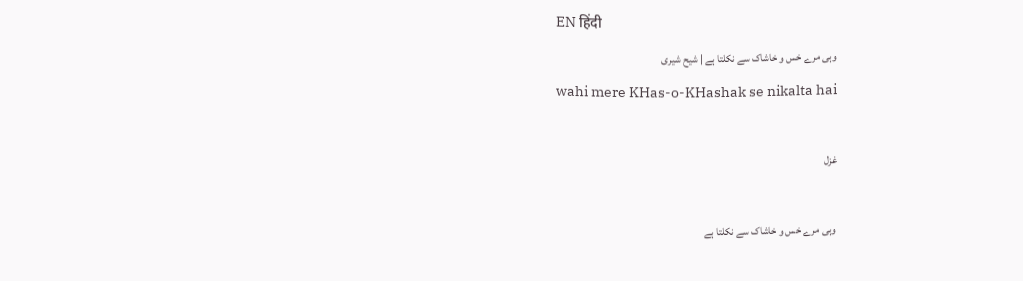EN हिंदी
وہی مرے خس و خاشاک سے نکلتا ہے | شیح شیری
wahi mere KHas-o-KHashak se nikalta hai

غزل

وہی مرے خس و خاشاک سے نکلتا ہے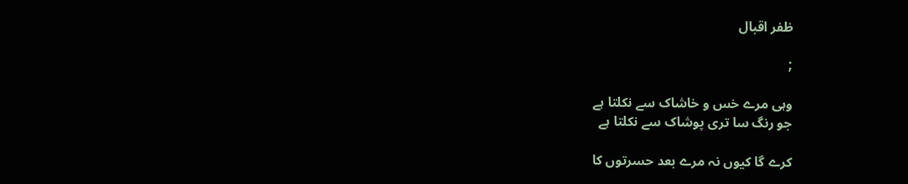ظفر اقبال

;

وہی مرے خس و خاشاک سے نکلتا ہے
جو رنگ سا تری پوشاک سے نکلتا ہے

کرے گا کیوں نہ مرے بعد حسرتوں کا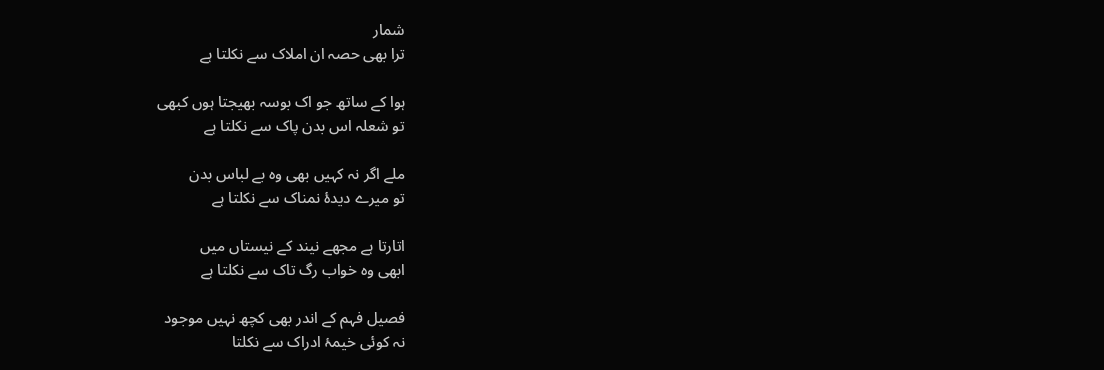شمار
ترا بھی حصہ ان املاک سے نکلتا ہے

ہوا کے ساتھ جو اک بوسہ بھیجتا ہوں کبھی
تو شعلہ اس بدن پاک سے نکلتا ہے

ملے اگر نہ کہیں بھی وہ بے لباس بدن
تو میرے دیدۂ نمناک سے نکلتا ہے

اتارتا ہے مجھے نیند کے نیستاں میں
ابھی وہ خواب رگ تاک سے نکلتا ہے

فصیل فہم کے اندر بھی کچھ نہیں موجود
نہ کوئی خیمۂ ادراک سے نکلتا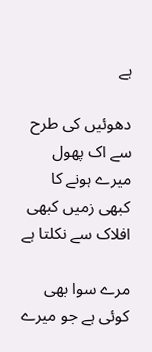ہے

دھوئیں کی طرح سے اک پھول میرے ہونے کا
کبھی زمیں کبھی افلاک سے نکلتا ہے

مرے سوا بھی کوئی ہے جو میرے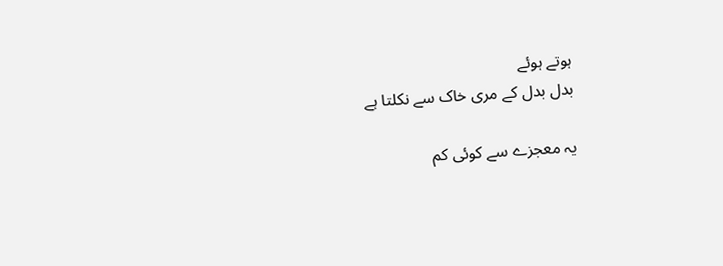ہوتے ہوئے
بدل بدل کے مری خاک سے نکلتا ہے

یہ معجزے سے کوئی کم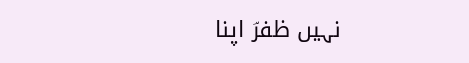نہیں ظفرؔ اپنا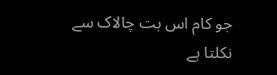جو کام اس بت چالاک سے نکلتا ہے